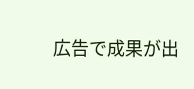広告で成果が出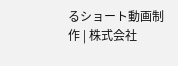るショート動画制作 | 株式会社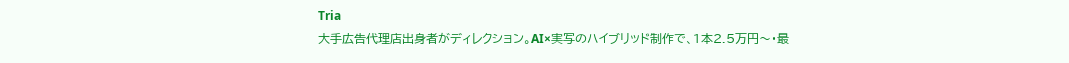Tria
大手広告代理店出身者がディレクション。AI×実写のハイブリッド制作で、1本2.5万円〜・最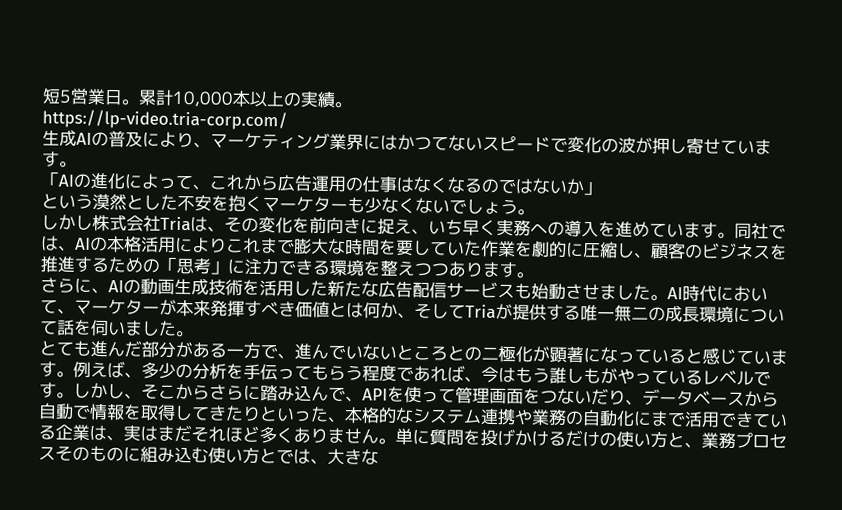短5営業日。累計10,000本以上の実績。
https://lp-video.tria-corp.com/
生成AIの普及により、マーケティング業界にはかつてないスピードで変化の波が押し寄せています。
「AIの進化によって、これから広告運用の仕事はなくなるのではないか」
という漠然とした不安を抱くマーケターも少なくないでしょう。
しかし株式会社Triaは、その変化を前向きに捉え、いち早く実務への導入を進めています。同社では、AIの本格活用によりこれまで膨大な時間を要していた作業を劇的に圧縮し、顧客のビジネスを推進するための「思考」に注力できる環境を整えつつあります。
さらに、AIの動画生成技術を活用した新たな広告配信サービスも始動させました。AI時代において、マーケターが本来発揮すべき価値とは何か、そしてTriaが提供する唯一無二の成長環境について話を伺いました。
とても進んだ部分がある一方で、進んでいないところとの二極化が顕著になっていると感じています。例えば、多少の分析を手伝ってもらう程度であれば、今はもう誰しもがやっているレベルです。しかし、そこからさらに踏み込んで、APIを使って管理画面をつないだり、データベースから自動で情報を取得してきたりといった、本格的なシステム連携や業務の自動化にまで活用できている企業は、実はまだそれほど多くありません。単に質問を投げかけるだけの使い方と、業務プロセスそのものに組み込む使い方とでは、大きな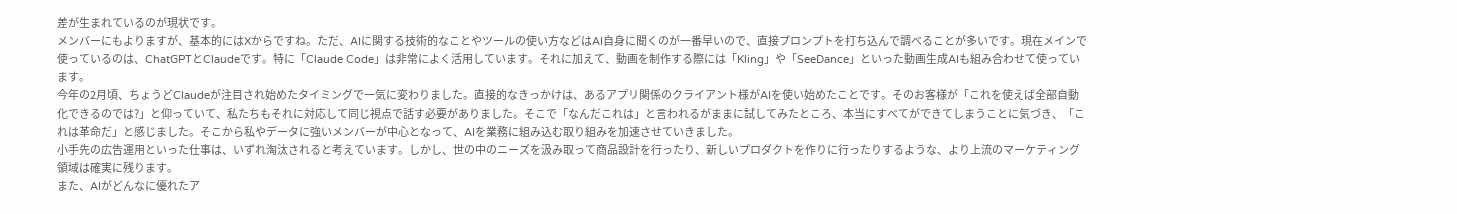差が生まれているのが現状です。
メンバーにもよりますが、基本的にはXからですね。ただ、AIに関する技術的なことやツールの使い方などはAI自身に聞くのが一番早いので、直接プロンプトを打ち込んで調べることが多いです。現在メインで使っているのは、ChatGPTとClaudeです。特に「Claude Code」は非常によく活用しています。それに加えて、動画を制作する際には「Kling」や「SeeDance」といった動画生成AIも組み合わせて使っています。
今年の2月頃、ちょうどClaudeが注目され始めたタイミングで一気に変わりました。直接的なきっかけは、あるアプリ関係のクライアント様がAIを使い始めたことです。そのお客様が「これを使えば全部自動化できるのでは?」と仰っていて、私たちもそれに対応して同じ視点で話す必要がありました。そこで「なんだこれは」と言われるがままに試してみたところ、本当にすべてができてしまうことに気づき、「これは革命だ」と感じました。そこから私やデータに強いメンバーが中心となって、AIを業務に組み込む取り組みを加速させていきました。
小手先の広告運用といった仕事は、いずれ淘汰されると考えています。しかし、世の中のニーズを汲み取って商品設計を行ったり、新しいプロダクトを作りに行ったりするような、より上流のマーケティング領域は確実に残ります。
また、AIがどんなに優れたア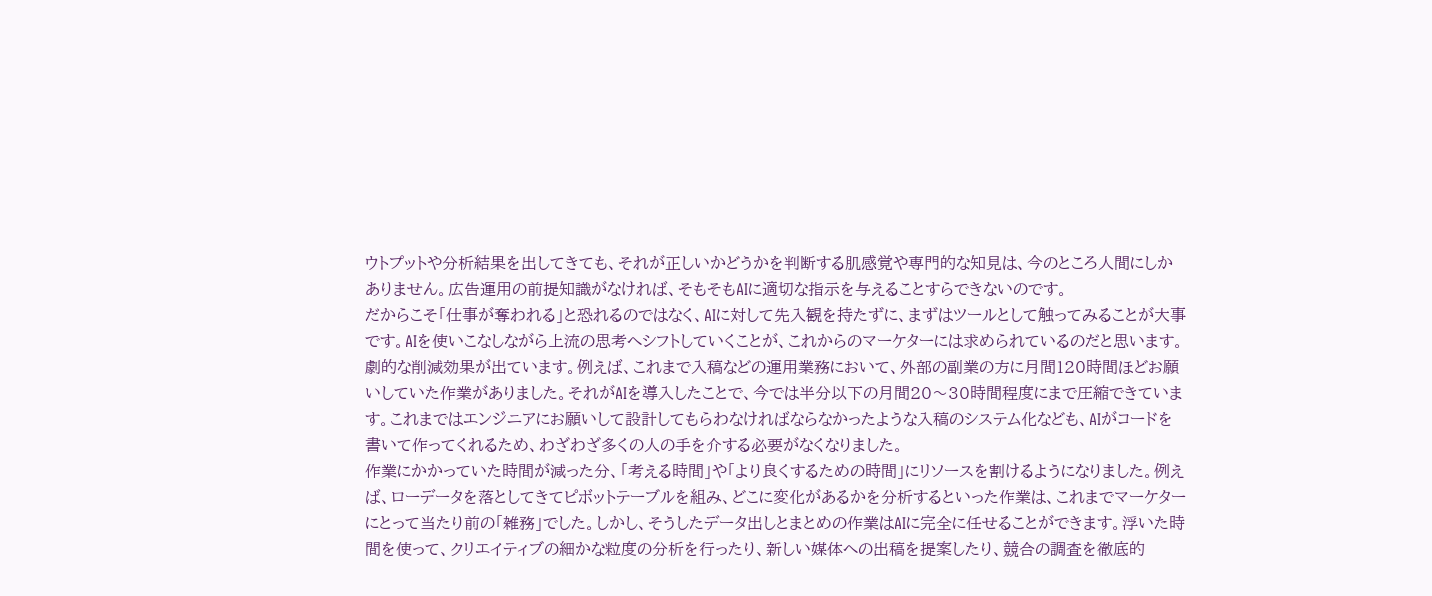ウトプットや分析結果を出してきても、それが正しいかどうかを判断する肌感覚や専門的な知見は、今のところ人間にしかありません。広告運用の前提知識がなければ、そもそもAIに適切な指示を与えることすらできないのです。
だからこそ「仕事が奪われる」と恐れるのではなく、AIに対して先入観を持たずに、まずはツールとして触ってみることが大事です。AIを使いこなしながら上流の思考へシフトしていくことが、これからのマーケターには求められているのだと思います。
劇的な削減効果が出ています。例えば、これまで入稿などの運用業務において、外部の副業の方に月間120時間ほどお願いしていた作業がありました。それがAIを導入したことで、今では半分以下の月間20〜30時間程度にまで圧縮できています。これまではエンジニアにお願いして設計してもらわなければならなかったような入稿のシステム化なども、AIがコードを書いて作ってくれるため、わざわざ多くの人の手を介する必要がなくなりました。
作業にかかっていた時間が減った分、「考える時間」や「より良くするための時間」にリソースを割けるようになりました。例えば、ローデータを落としてきてピボットテーブルを組み、どこに変化があるかを分析するといった作業は、これまでマーケターにとって当たり前の「雑務」でした。しかし、そうしたデータ出しとまとめの作業はAIに完全に任せることができます。浮いた時間を使って、クリエイティブの細かな粒度の分析を行ったり、新しい媒体への出稿を提案したり、競合の調査を徹底的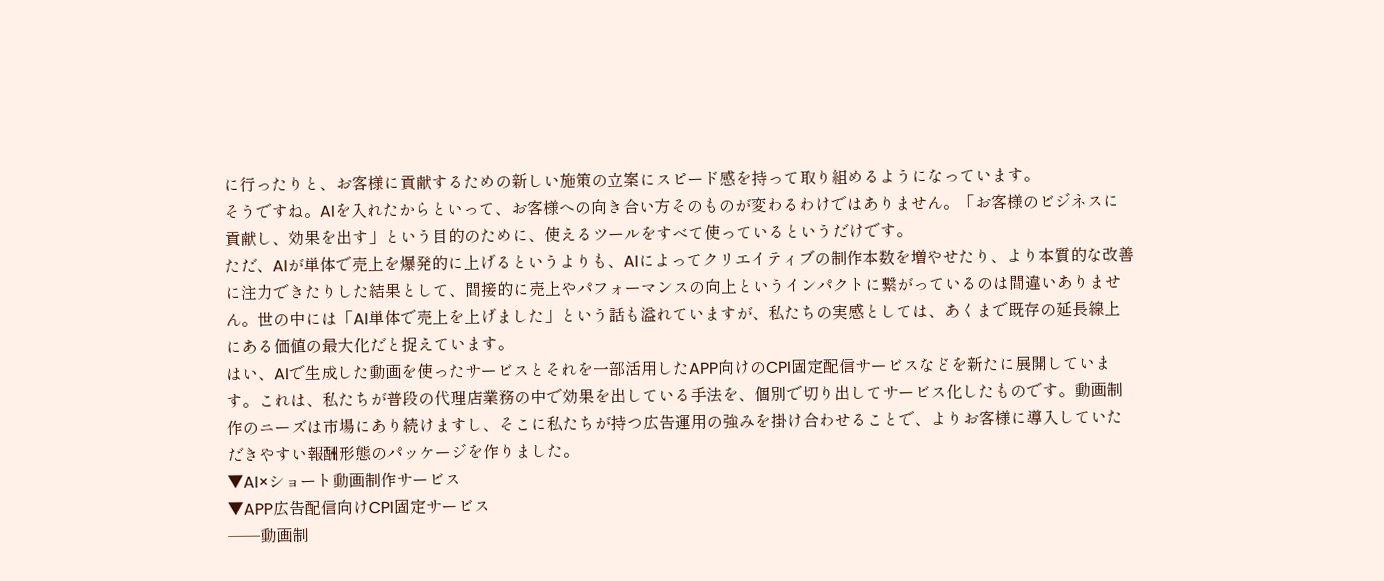に行ったりと、お客様に貢献するための新しい施策の立案にスピード感を持って取り組めるようになっています。
そうですね。AIを入れたからといって、お客様への向き合い方そのものが変わるわけではありません。「お客様のビジネスに貢献し、効果を出す」という目的のために、使えるツールをすべて使っているというだけです。
ただ、AIが単体で売上を爆発的に上げるというよりも、AIによってクリエイティブの制作本数を増やせたり、より本質的な改善に注力できたりした結果として、間接的に売上やパフォーマンスの向上というインパクトに繋がっているのは間違いありません。世の中には「AI単体で売上を上げました」という話も溢れていますが、私たちの実感としては、あくまで既存の延長線上にある価値の最大化だと捉えています。
はい、AIで生成した動画を使ったサービスとそれを一部活用したAPP向けのCPI固定配信サービスなどを新たに展開しています。これは、私たちが普段の代理店業務の中で効果を出している手法を、個別で切り出してサービス化したものです。動画制作のニーズは市場にあり続けますし、そこに私たちが持つ広告運用の強みを掛け合わせることで、よりお客様に導入していただきやすい報酬形態のパッケージを作りました。
▼AI×ショート動画制作サービス
▼APP広告配信向けCPI固定サービス
──動画制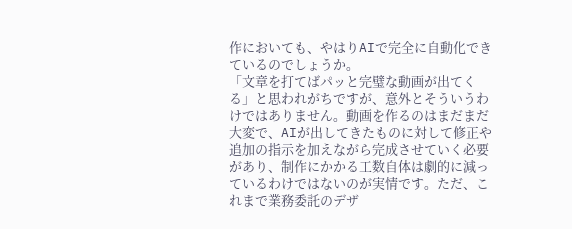作においても、やはりAIで完全に自動化できているのでしょうか。
「文章を打てばパッと完璧な動画が出てくる」と思われがちですが、意外とそういうわけではありません。動画を作るのはまだまだ大変で、AIが出してきたものに対して修正や追加の指示を加えながら完成させていく必要があり、制作にかかる工数自体は劇的に減っているわけではないのが実情です。ただ、これまで業務委託のデザ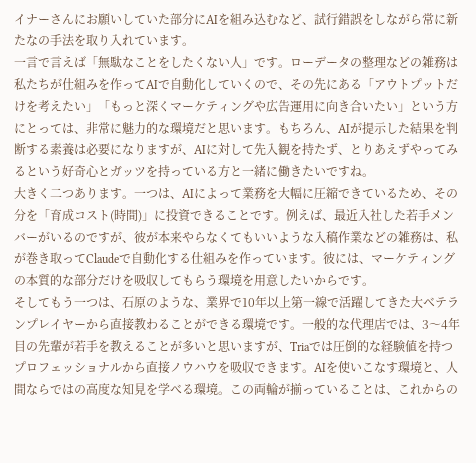イナーさんにお願いしていた部分にAIを組み込むなど、試行錯誤をしながら常に新たなの手法を取り入れています。
一言で言えば「無駄なことをしたくない人」です。ローデータの整理などの雑務は私たちが仕組みを作ってAIで自動化していくので、その先にある「アウトプットだけを考えたい」「もっと深くマーケティングや広告運用に向き合いたい」という方にとっては、非常に魅力的な環境だと思います。もちろん、AIが提示した結果を判断する素養は必要になりますが、AIに対して先入観を持たず、とりあえずやってみるという好奇心とガッツを持っている方と一緒に働きたいですね。
大きく二つあります。一つは、AIによって業務を大幅に圧縮できているため、その分を「育成コスト(時間)」に投資できることです。例えば、最近入社した若手メンバーがいるのですが、彼が本来やらなくてもいいような入稿作業などの雑務は、私が巻き取ってClaudeで自動化する仕組みを作っています。彼には、マーケティングの本質的な部分だけを吸収してもらう環境を用意したいからです。
そしてもう一つは、石原のような、業界で10年以上第一線で活躍してきた大ベテランプレイヤーから直接教わることができる環境です。一般的な代理店では、3〜4年目の先輩が若手を教えることが多いと思いますが、Triaでは圧倒的な経験値を持つプロフェッショナルから直接ノウハウを吸収できます。AIを使いこなす環境と、人間ならではの高度な知見を学べる環境。この両輪が揃っていることは、これからの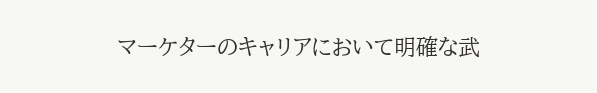マーケターのキャリアにおいて明確な武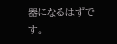器になるはずです。